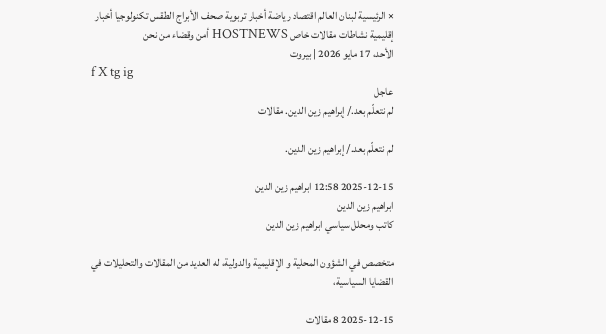× الرئيسية لبنان العالم اقتصاد رياضة أخبار تربوية صحف الأبراج الطقس تكنولوجيا أخبار إقليمية نشاطات مقالات خاص HOSTNEWS أمن وقضاء من نحن
الأحد، 17 مايو 2026 | بيروت
f X tg ig
عاجل
لم نتعلّم بعد./ إبراهيم زين الدين. مقالات

لم نتعلّم بعد./ إبراهيم زين الدين.

2025-12-15 12:58 ابراهيم زين الدين
ابراهيم زين الدين
كاتب ومحلل سياسي ابراهيم زين الدين

متخصص في الشؤون المحلية و الإقليمية والدولية، له العديد من المقالات والتحليلات في القضايا السياسية،

2025-12-15 8 مقالات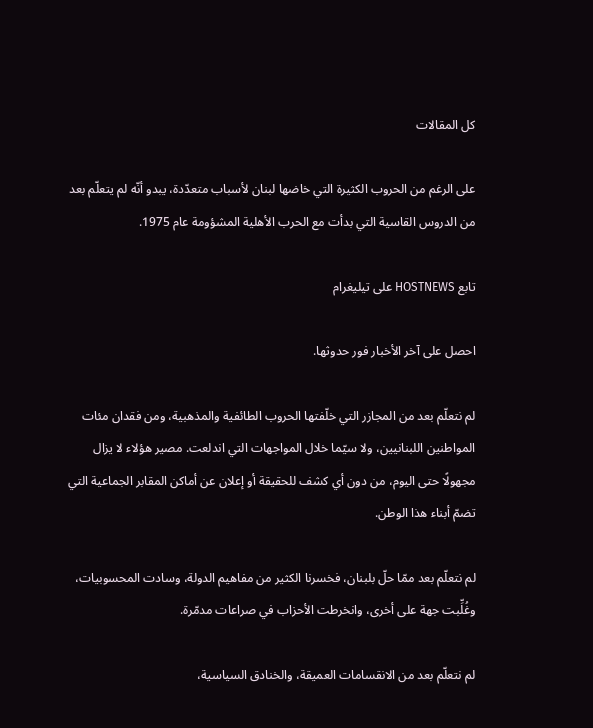كل المقالات

على الرغم من الحروب الكثيرة التي خاضها لبنان لأسباب متعدّدة، يبدو أنّه لم يتعلّم بعد من الدروس القاسية التي بدأت مع الحرب الأهلية المشؤومة عام 1975.

تابع HOSTNEWS على تيليغرام

احصل على آخر الأخبار فور حدوثها.

لم نتعلّم بعد من المجازر التي خلّفتها الحروب الطائفية والمذهبية، ومن فقدان مئات المواطنين اللبنانيين، ولا سيّما خلال المواجهات التي اندلعت. مصير هؤلاء لا يزال مجهولًا حتى اليوم، من دون أي كشف للحقيقة أو إعلان عن أماكن المقابر الجماعية التي تضمّ أبناء هذا الوطن.

لم نتعلّم بعد ممّا حلّ بلبنان، فخسرنا الكثير من مفاهيم الدولة، وسادت المحسوبيات، وغُلِّبت جهة على أخرى، وانخرطت الأحزاب في صراعات مدمّرة.

لم نتعلّم بعد من الانقسامات العميقة، والخنادق السياسية،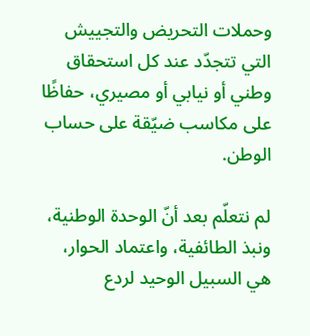وحملات التحريض والتجييش التي تتجدّد عند كل استحقاق وطني أو نيابي أو مصيري، حفاظًا على مكاسب ضيّقة على حساب الوطن.

لم نتعلّم بعد أنّ الوحدة الوطنية، ونبذ الطائفية، واعتماد الحوار، هي السبيل الوحيد لردع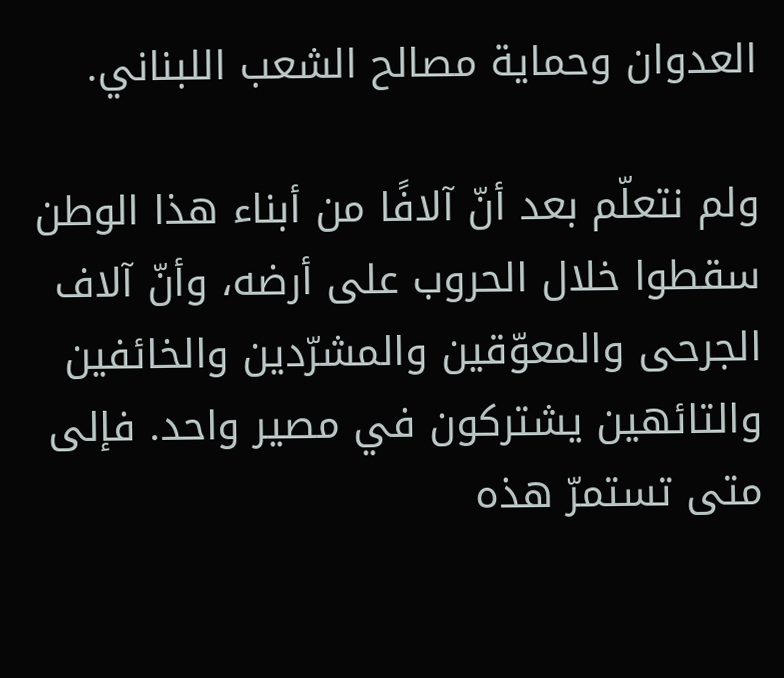العدوان وحماية مصالح الشعب اللبناني.

ولم نتعلّم بعد أنّ آلافًا من أبناء هذا الوطن سقطوا خلال الحروب على أرضه، وأنّ آلاف الجرحى والمعوّقين والمشرّدين والخائفين والتائهين يشتركون في مصير واحد. فإلى متى تستمرّ هذه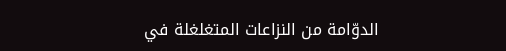الدوّامة من النزاعات المتغلغلة في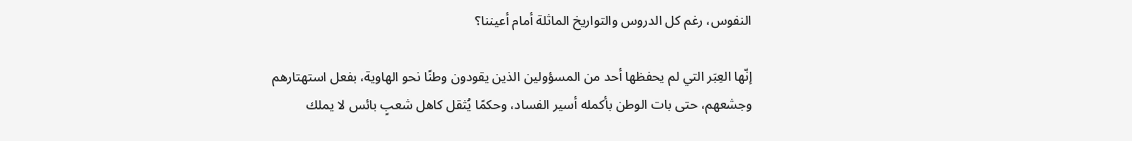النفوس، رغم كل الدروس والتواريخ الماثلة أمام أعيننا؟

إنّها العِبَر التي لم يحفظها أحد من المسؤولين الذين يقودون وطنًا نحو الهاوية، بفعل استهتارهم وجشعهم، حتى بات الوطن بأكمله أسير الفساد، وحكمًا يُثقل كاهل شعبٍ بائس لا يملك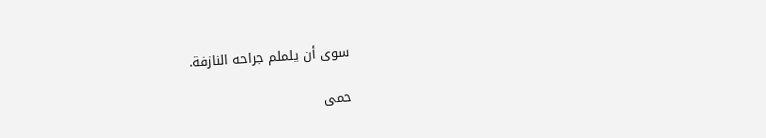سوى أن يلملم جراحه النازفة.

حمى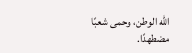الله الوطن، وحمى شعبًا مضطهدًا.